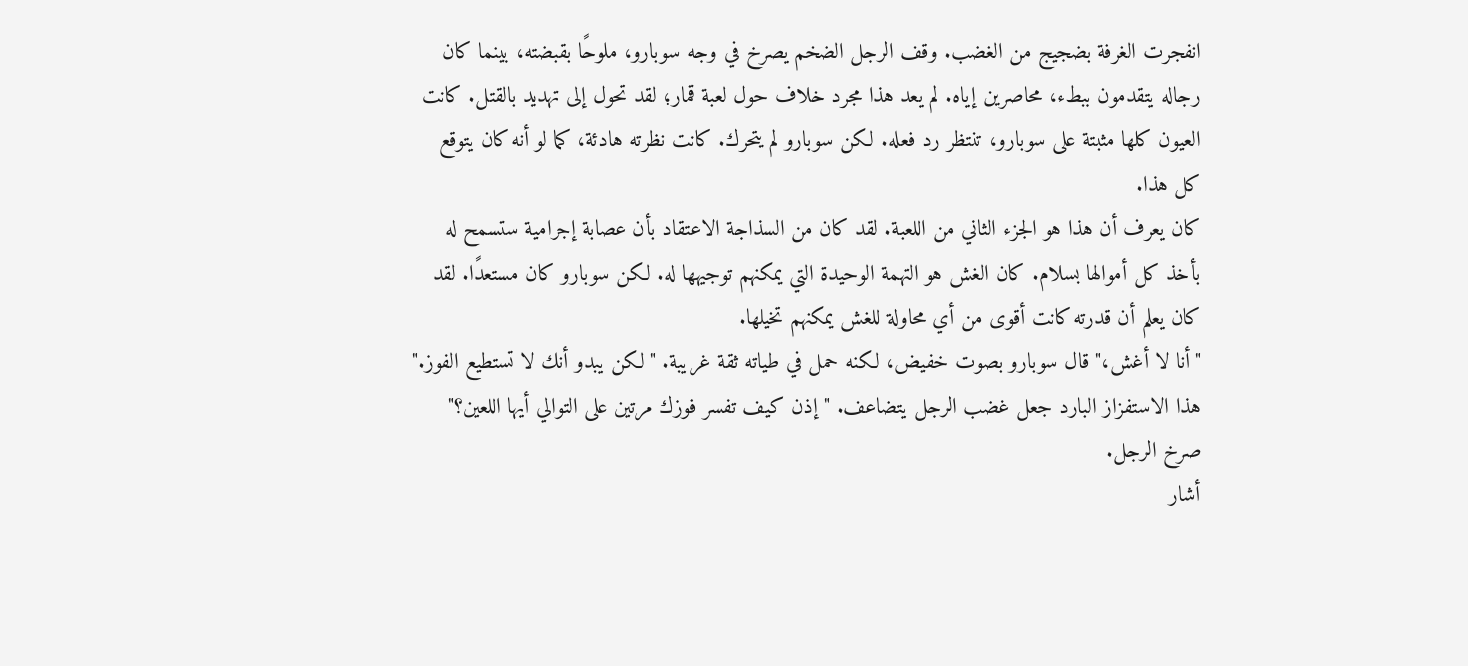انفجرت الغرفة بضجيج من الغضب. وقف الرجل الضخم يصرخ في وجه سوبارو، ملوحًا بقبضته، بينما كان رجاله يتقدمون ببطء، محاصرين إياه. لم يعد هذا مجرد خلاف حول لعبة قمار؛ لقد تحول إلى تهديد بالقتل. كانت العيون كلها مثبتة على سوبارو، تنتظر رد فعله. لكن سوبارو لم يتحرك. كانت نظرته هادئة، كما لو أنه كان يتوقع كل هذا.
كان يعرف أن هذا هو الجزء الثاني من اللعبة. لقد كان من السذاجة الاعتقاد بأن عصابة إجرامية ستسمح له بأخذ كل أموالها بسلام. كان الغش هو التهمة الوحيدة التي يمكنهم توجيهها له. لكن سوبارو كان مستعدًا. لقد كان يعلم أن قدرته كانت أقوى من أي محاولة للغش يمكنهم تخيلها.
"أنا لا أغش،" قال سوبارو بصوت خفيض، لكنه حمل في طياته ثقة غريبة. "لكن يبدو أنك لا تستطيع الفوز."
هذا الاستفزاز البارد جعل غضب الرجل يتضاعف. "إذن كيف تفسر فوزك مرتين على التوالي أيها اللعين؟" صرخ الرجل.
أشار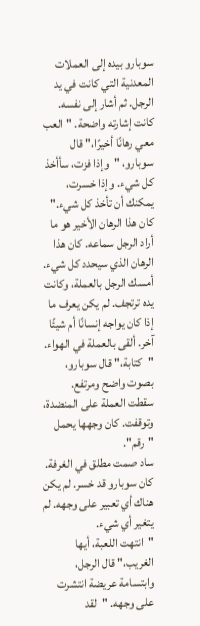سوبارو بيده إلى العملات المعدنية التي كانت في يد الرجل. ثم أشار إلى نفسه. كانت إشارته واضحة. "العب معي رهانًا أخيرًا،" قال سوبارو، "وإذا فزت، سأأخذ كل شيء. وإذا خسرت، يمكنك أن تأخذ كل شيء."
كان هذا الرهان الأخير هو ما أراد الرجل سماعه. كان هذا الرهان الذي سيحدد كل شيء. أمسك الرجل بالعملة، وكانت يده ترتجف. لم يكن يعرف ما إذا كان يواجه إنسانًا أم شيئًا آخر. ألقى بالعملة في الهواء.
"كتابة،" قال سوبارو، بصوت واضح ومرتفع.
سقطت العملة على المنضدة، وتوقفت. كان وجهها يحمل "رقم".
ساد صمت مطلق في الغرفة. كان سوبارو قد خسر. لم يكن هناك أي تعبير على وجهه. لم يتغير أي شيء.
"انتهت اللعبة، أيها الغريب،" قال الرجل، وابتسامة عريضة انتشرت على وجهه. "لقد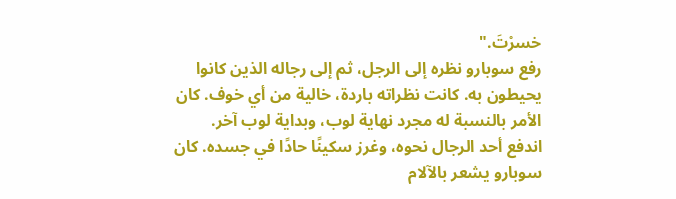خسرْتَ."
رفع سوبارو نظره إلى الرجل، ثم إلى رجاله الذين كانوا يحيطون به. كانت نظراته باردة، خالية من أي خوف. كان الأمر بالنسبة له مجرد نهاية لوب، وبداية لوب آخر.
اندفع أحد الرجال نحوه، وغرز سكينًا حادًا في جسده. كان سوبارو يشعر بالآلام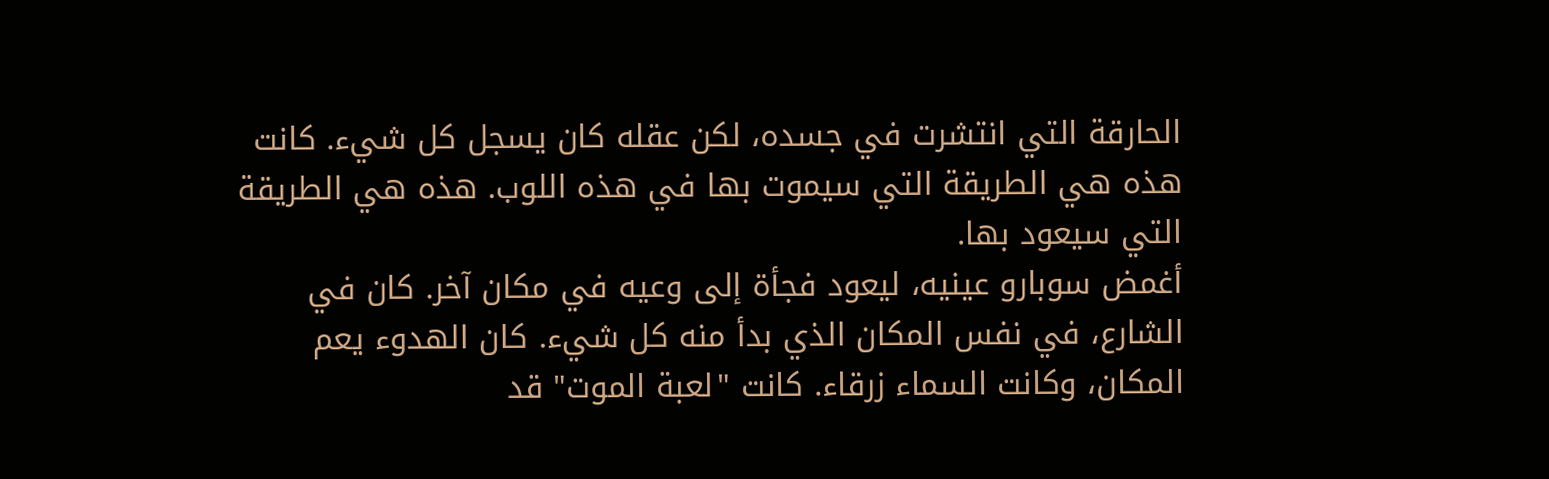الحارقة التي انتشرت في جسده، لكن عقله كان يسجل كل شيء. كانت هذه هي الطريقة التي سيموت بها في هذه اللوب. هذه هي الطريقة التي سيعود بها.
أغمض سوبارو عينيه، ليعود فجأة إلى وعيه في مكان آخر. كان في الشارع، في نفس المكان الذي بدأ منه كل شيء. كان الهدوء يعم المكان، وكانت السماء زرقاء. كانت "لعبة الموت" قد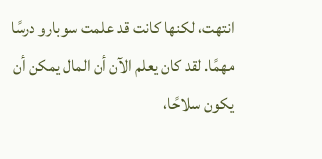انتهت، لكنها كانت قد علمت سوبارو درسًا مهمًا. لقد كان يعلم الآن أن المال يمكن أن يكون سلاحًا،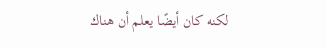لكنه كان أيضًا يعلم أن هناك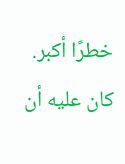خطرًا أكبر. كان عليه أن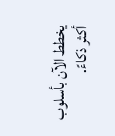يخطط الآن بأسلوب أكثر ذكاءً.